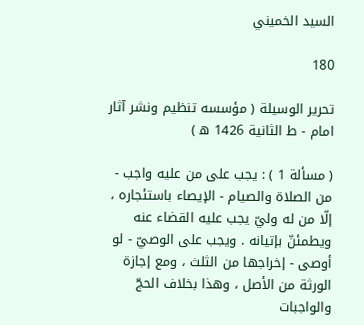السيد الخميني

180

تحرير الوسيلة ( مؤسسه تنظيم ونشر آثار امام - ط الثانية 1426 ه‍ )

( مسألة 1 ) : يجب على من عليه واجب - من الصلاة والصيام - الإيصاء باستئجاره ، إلّا من له وليّ يجب عليه القضاء عنه ويطمئنّ بإتيانه . ويجب على الوصيّ - لو أوصى - إخراجها من الثلث ، ومع إجازة الورثة من الأصل ، وهذا بخلاف الحجّ والواجبات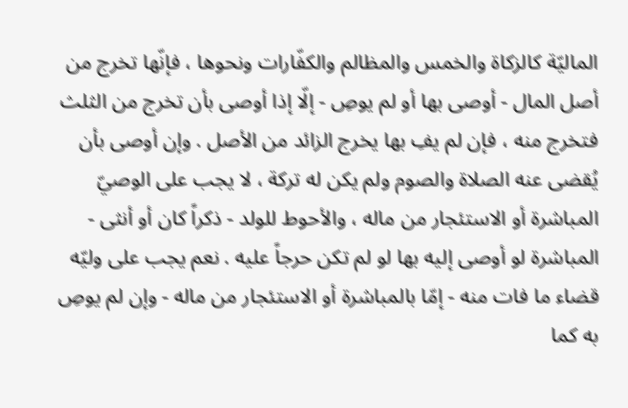الماليّة كالزكاة والخمس والمظالم والكفّارات ونحوها ، فإنّها تخرج من أصل المال - أوصى بها أو لم يوصِ - إلّا إذا أوصى بأن تخرج من الثلث فتخرج منه ، فإن لم يفِ بها يخرج الزائد من الأصل . وإن أوصى بأن يُقضى عنه الصلاة والصوم ولم يكن له تركة ، لا يجب على الوصيّ المباشرة أو الاستئجار من ماله ، والأحوط للولد - ذكراً كان أو أنثى - المباشرة لو أوصى إليه بها لو لم تكن حرجاً عليه . نعم يجب على وليّه قضاء ما فات منه - إمّا بالمباشرة أو الاستئجار من ماله - وإن لم يوصِ به كما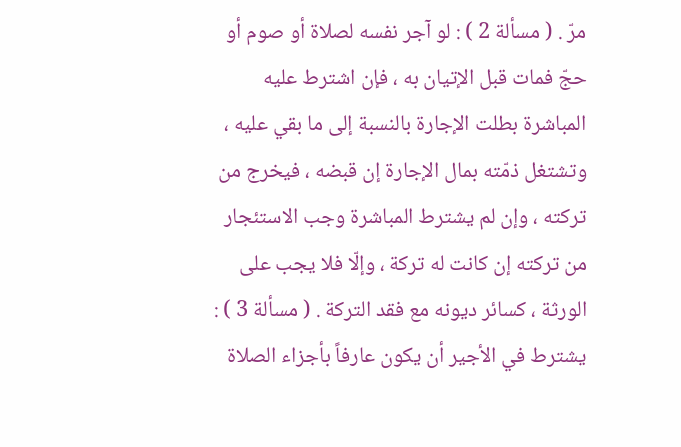مرّ . ( مسألة 2 ) : لو آجر نفسه لصلاة أو صوم أو حجّ فمات قبل الإتيان به ، فإن اشترط عليه المباشرة بطلت الإجارة بالنسبة إلى ما بقي عليه ، وتشتغل ذمّته بمال الإجارة إن قبضه ، فيخرج من تركته ، وإن لم يشترط المباشرة وجب الاستئجار من تركته إن كانت له تركة ، وإلّا فلا يجب على الورثة ، كسائر ديونه مع فقد التركة . ( مسألة 3 ) : يشترط في الأجير أن يكون عارفاً بأجزاء الصلاة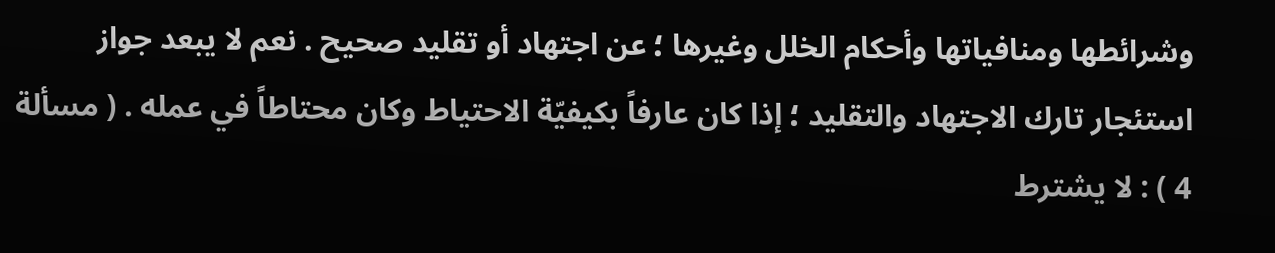وشرائطها ومنافياتها وأحكام الخلل وغيرها ؛ عن اجتهاد أو تقليد صحيح . نعم لا يبعد جواز استئجار تارك الاجتهاد والتقليد ؛ إذا كان عارفاً بكيفيّة الاحتياط وكان محتاطاً في عمله . ( مسألة 4 ) : لا يشترط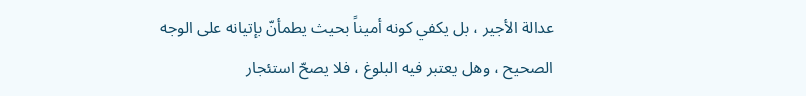عدالة الأجير ، بل يكفي كونه أميناً بحيث يطمأنّ بإتيانه على الوجه الصحيح ، وهل يعتبر فيه البلوغ ، فلا يصحّ استئجار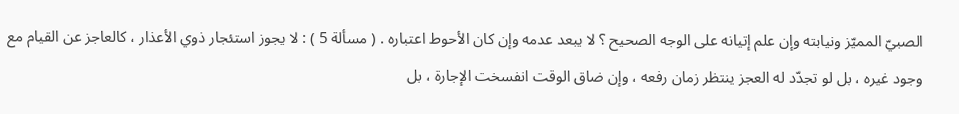الصبيّ المميّز ونيابته وإن علم إتيانه على الوجه الصحيح ؟ لا يبعد عدمه وإن كان الأحوط اعتباره . ( مسألة 5 ) : لا يجوز استئجار ذوي الأعذار ، كالعاجز عن القيام مع وجود غيره ، بل لو تجدّد له العجز ينتظر زمان رفعه ، وإن ضاق الوقت انفسخت الإجارة ، بل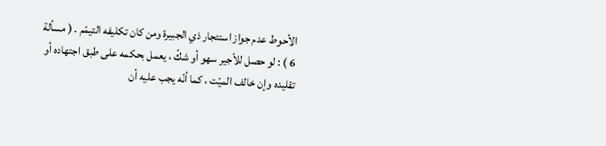الأحوط عدم جواز استئجار ذي الجبيرة ومن كان تكليفه التيمّم . ( مسألة 6 ) : لو حصل للأجير سهو أو شكّ ، يعمل بحكمه على طبق اجتهاده أو تقليده وإن خالف الميّت ، كما أنّه يجب عليه أن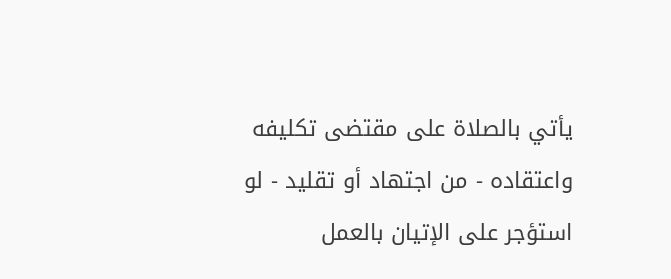يأتي بالصلاة على مقتضى تكليفه واعتقاده - من اجتهاد أو تقليد - لو استؤجر على الإتيان بالعمل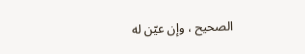الصحيح ، وإن عيّن له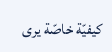كيفيّة خاصّة يرى